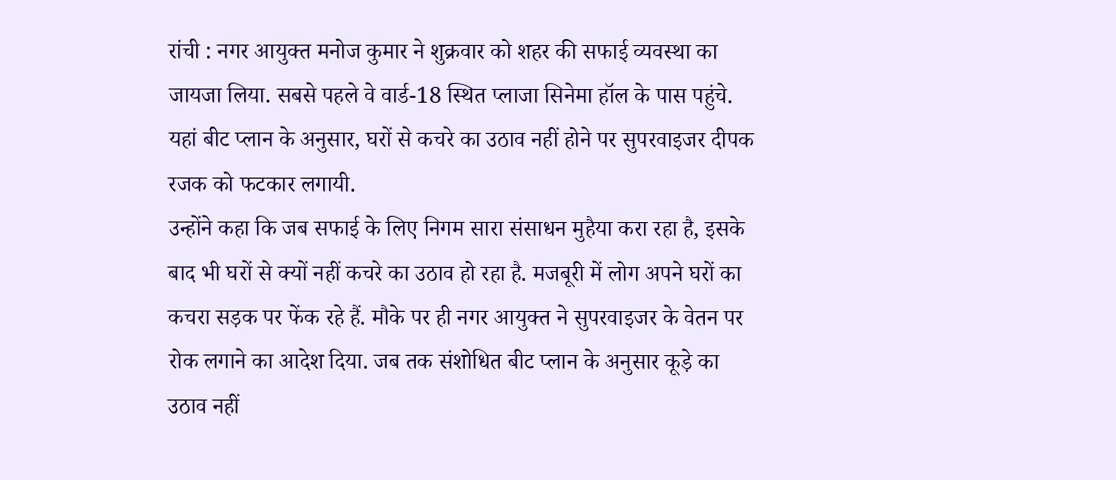रांची : नगर आयुक्त मनोज कुमार ने शुक्रवार को शहर की सफाई व्यवस्था का जायजा लिया. सबसे पहले वे वार्ड-18 स्थित प्लाजा सिनेमा हॉल के पास पहुंचे. यहां बीट प्लान के अनुसार, घरों से कचरे का उठाव नहीं होने पर सुपरवाइजर दीपक रजक को फटकार लगायी.
उन्होंने कहा कि जब सफाई के लिए निगम सारा संसाधन मुहैया करा रहा है, इसके बाद भी घरों से क्यों नहीं कचरे का उठाव हो रहा है. मजबूरी में लोग अपने घरों का कचरा सड़क पर फेंक रहे हैं. मौके पर ही नगर आयुक्त ने सुपरवाइजर के वेतन पर रोक लगाने का आदेश दिया. जब तक संशोधित बीट प्लान के अनुसार कूड़े का उठाव नहीं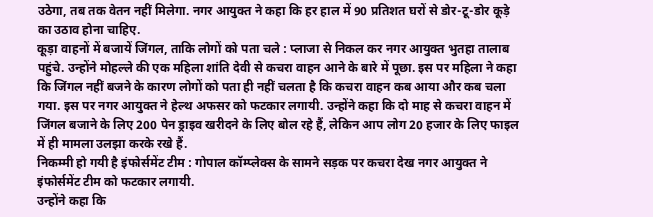उठेगा, तब तक वेतन नहीं मिलेगा. नगर आयुक्त ने कहा कि हर हाल में 90 प्रतिशत घरों से डोर-टू-डोर कूड़े का उठाव होना चाहिए.
कूड़ा वाहनों में बजायें जिंगल, ताकि लोगों को पता चले : प्लाजा से निकल कर नगर आयुक्त भुतहा तालाब पहुंचे. उन्होंने मोहल्ले की एक महिला शांति देवी से कचरा वाहन आने के बारे में पूछा. इस पर महिला ने कहा कि जिंगल नहीं बजने के कारण लोगों को पता ही नहीं चलता है कि कचरा वाहन कब आया और कब चला गया. इस पर नगर आयुक्त ने हेल्थ अफसर को फटकार लगायी. उन्होंने कहा कि दो माह से कचरा वाहन में जिंगल बजाने के लिए 200 पेन ड्राइव खरीदने के लिए बोल रहे हैं, लेकिन आप लोग 20 हजार के लिए फाइल में ही मामला उलझा करके रखे हैं.
निकम्मी हो गयी है इंफोर्समेंट टीम : गोपाल कॉम्प्लेक्स के सामने सड़क पर कचरा देख नगर आयुक्त ने इंफोर्समेंट टीम को फटकार लगायी.
उन्होंने कहा कि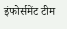इंफोर्समेंट टीम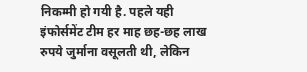निकम्मी हो गयी है. पहले यही इंफोर्समेंट टीम हर माह छह-छह लाख रुपये जुर्माना वसूलती थी, लेकिन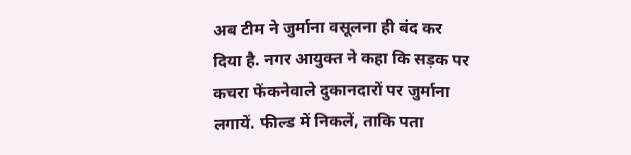अब टीम ने जुर्माना वसूलना ही बंद कर दिया है. नगर आयुक्त ने कहा कि सड़क पर कचरा फेंकनेवाले दुकानदारों पर जुर्माना लगायें. फील्ड में निकलें, ताकि पता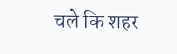चले कि शहर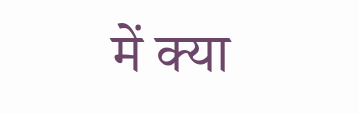में क्या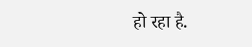हो रहा है.